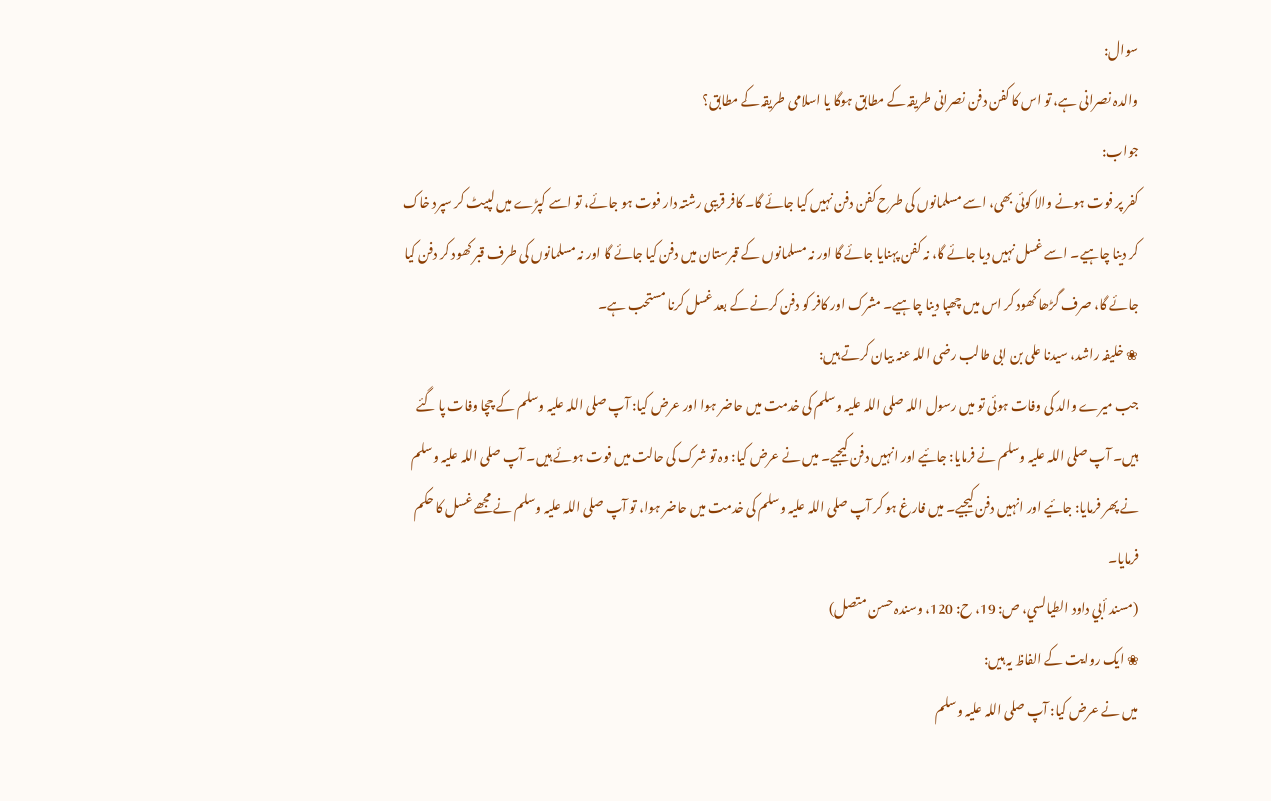سوال:
والدہ نصرانی ہے، تو اس کا کفن دفن نصرانی طریقہ کے مطابق ہوگا یا اسلامی طریقہ کے مطابق؟
جواب:
کفر پر فوت ہونے والا کوئی بھی، اسے مسلمانوں کی طرح کفن دفن نہیں کیا جائے گا۔ کافر قریبی رشتہ دار فوت ہو جائے، تو اسے کپڑے میں لپیٹ کر سپرد خاک کر دینا چاہیے۔ اسے غسل نہیں دیا جائے گا، نہ کفن پہنایا جائے گا اور نہ مسلمانوں کے قبرستان میں دفن کیا جائے گا اور نہ مسلمانوں کی طرف قبر کھود کر دفن کیا جائے گا، صرف گڑھا کھود کر اس میں چھپا دینا چاہیے۔ مشرک اور کافر کو دفن کرنے کے بعد غسل کرنا مستحب ہے۔
❀ خلیفہ راشد، سیدنا علی بن ابی طالب رضی اللہ عنہ بیان کرتے ہیں:
جب میرے والد کی وفات ہوئی تو میں رسول اللہ صلی اللہ علیہ وسلم کی خدمت میں حاضر ہوا اور عرض کیا: آپ صلی اللہ علیہ وسلم کے چچا وفات پا گئے ہیں۔ آپ صلی اللہ علیہ وسلم نے فرمایا: جائیے اور انہیں دفن کیجیے۔ میں نے عرض کیا: وہ تو شرک کی حالت میں فوت ہوئے ہیں۔ آپ صلی اللہ علیہ وسلم نے پھر فرمایا: جائیے اور انہیں دفن کیجیے۔ میں فارغ ہو کر آپ صلی اللہ علیہ وسلم کی خدمت میں حاضر ہوا، تو آپ صلی اللہ علیہ وسلم نے مجھے غسل کا حکم فرمایا۔
(مسند أبي داود الطيالسي، ص: 19، ح: 120، وسندہ حسن متصل)
❀ ایک روایت کے الفاظ یہ ہیں:
میں نے عرض کیا: آپ صلی اللہ علیہ وسلم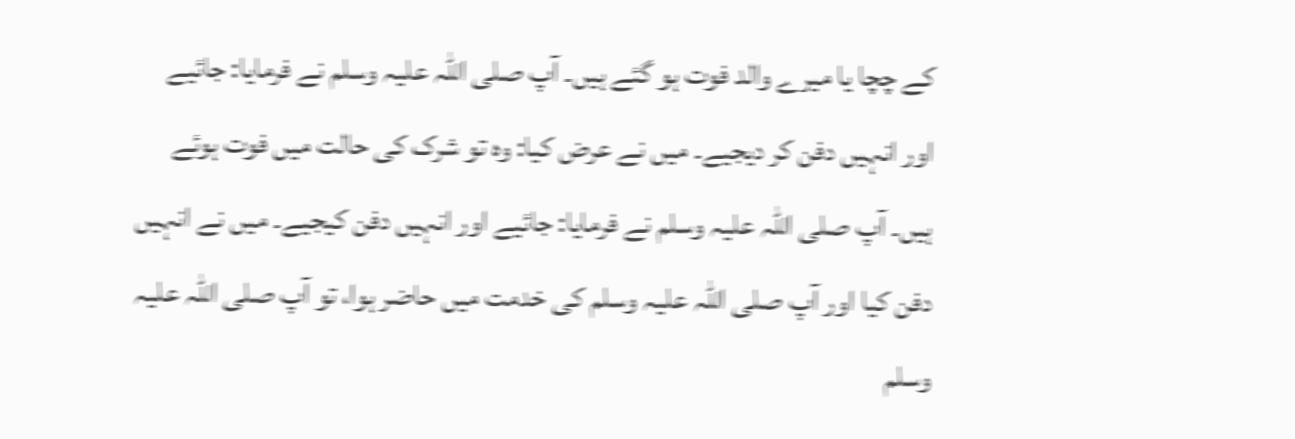کے چچا یا میرے والد فوت ہو گئے ہیں۔ آپ صلی اللہ علیہ وسلم نے فرمایا: جائیے اور انہیں دفن کر دیجیے۔ میں نے عرض کیا: وہ تو شرک کی حالت میں فوت ہوئے ہیں۔ آپ صلی اللہ علیہ وسلم نے فرمایا: جائیے اور انہیں دفن کیجیے۔ میں نے انہیں دفن کیا اور آپ صلی اللہ علیہ وسلم کی خدمت میں حاضر ہوا، تو آپ صلی اللہ علیہ وسلم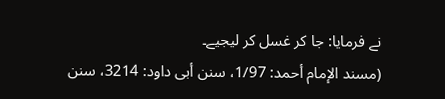نے فرمایا: جا کر غسل کر لیجیے۔
(مسند الإمام أحمد: 1/97، سنن أبی داود: 3214، سنن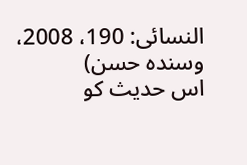النسائی: 190، 2008، وسندہ حسن)
اس حدیث کو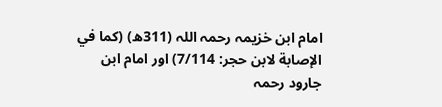امام ابن خزیمہ رحمہ اللہ (311ھ) (كما في الإصابة لابن حجر: 7/114) اور امام ابن جارود رحمہ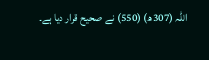اللہ (307ھ) (550) نے صحیح قرار دیا ہے۔